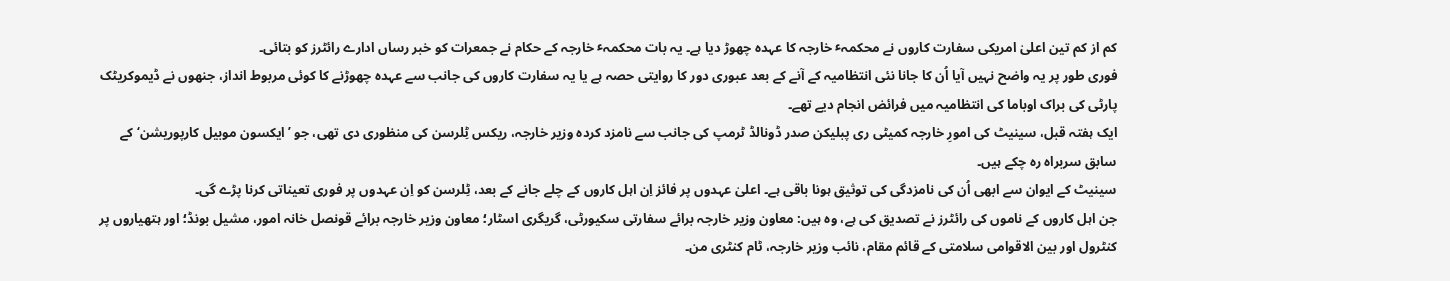کم از کم تین اعلیٰ امریکی سفارت کاروں نے محکمہٴ خارجہ کا عہدہ چھوڑ دیا ہے۔ یہ بات محکمہٴ خارجہ کے حکام نے جمعرات کو خبر رساں ادارے رائٹرز کو بتائی۔
فوری طور پر یہ واضح نہیں آیا اُن کا جانا نئی انتظامیہ کے آنے کے بعد عبوری دور کا روایتی حصہ ہے یا یہ سفارت کاروں کی جانب سے عہدہ چھوڑنے کا کوئی مربوط انداز، جنھوں نے ڈیموکریٹک پارٹی کی براک اوباما کی انتظامیہ میں فرائض انجام دیے تھے۔
ایک ہفتہ قبل، سینیٹ کی امورِ خارجہ کمیٹی ری پبلیکن صدر ڈونالڈ ٹرمپ کی جانب سے نامزد کردہ وزیر خارجہ، ریکس ٹِلرسن کی منظوری دی تھی، جو ’ایکسون موبیل کارپوریشن‘ کے سابق سربراہ رہ چکے ہیں۔
سینیٹ کے ایوان سے ابھی اُن کی نامزدگی کی توثیق ہونا باقی ہے۔ اعلیٰ عہدوں پر فائز اِن اہل کاروں کے چلے جانے کے بعد، ٹِلرسن کو اِن عہدوں پر فوری تعیناتی کرنا پڑے گی۔
جن اہل کاروں کے ناموں کی رائٹرز نے تصدیق کی ہے، وہ ہیں: معاون وزیر خارجہ برائے سفارتی سکیورٹی، گریگری اسٹار؛ معاون وزیر خارجہ برائے قونصل خانہ امور، مشیل بونڈ؛ اور ہتھیاروں پر کنٹرول اور بین الاقوامی سلامتی کے قائم مقام، نائب وزیر خارجہ، ٹام کنٹری من۔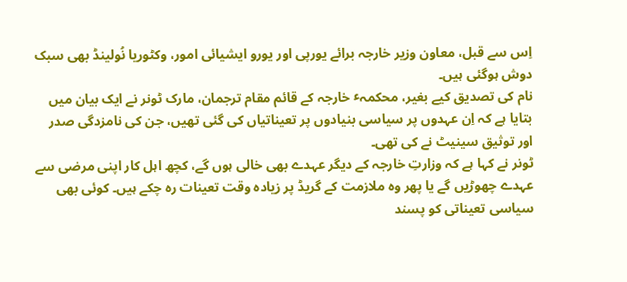اِس سے قبل، معاون وزیر خارجہ برائے یورپی اور یورو ایشیائی امور، وکٹوریا نُولینڈ بھی سبک دوش ہوگئی ہیں۔
نام کی تصدیق کیے بغیر، محکمہٴ خارجہ کے قائم مقام ترجمان، مارک ٹونر نے ایک بیان میں بتایا ہے کہ اِن عہدوں پر سیاسی بنیادوں پر تعیناتیاں کی گئی تھیں، جن کی نامزدگی صدر اور توثیق سینیٹ نے کی تھی۔
ٹونر نے کہا ہے کہ وزارتِ خارجہ کے دیگر عہدے بھی خالی ہوں گے، کچھ اہل کار اپنی مرضی سے عہدے چھوڑیں گے یا پھر وہ ملازمت کے گریڈ پر زیادہ وقت تعینات رہ چکے ہیں۔ کوئی بھی سیاسی تعیناتی کو پسند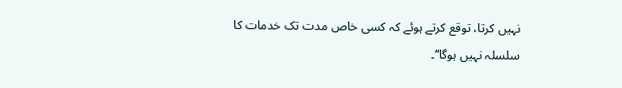نہیں کرتا، توقع کرتے ہوئے کہ کسی خاص مدت تک خدمات کا سلسلہ نہیں ہوگا‘‘۔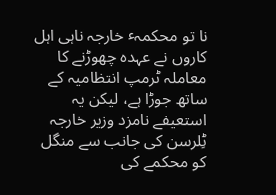نا تو محکمہٴ خارجہ ناہی اہل کاروں نے عہدہ چھوڑنے کا معاملہ ٹرمپ انتظامیہ کے ساتھ جوڑا ہے، لیکن یہ استعیفے نامزد وزیر خارجہ ٹِلرسن کی جانب سے منگل کو محکمے کی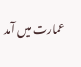عمارت میں آمد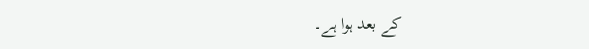کے بعد ہوا ہے۔